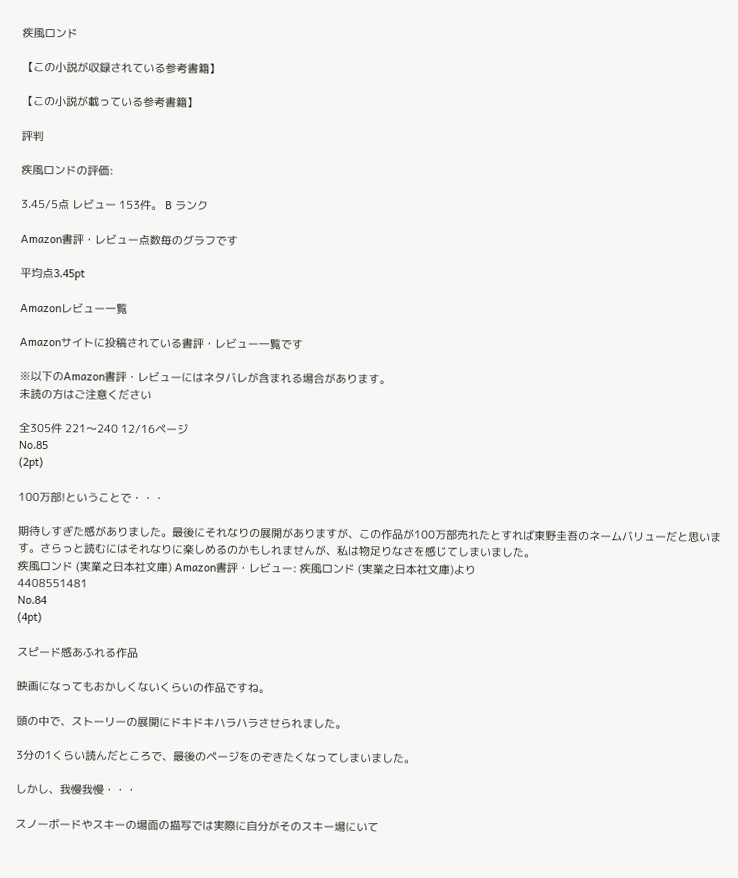疾風ロンド

【この小説が収録されている参考書籍】

【この小説が載っている参考書籍】

評判

疾風ロンドの評価:

3.45/5点 レビュー 153件。 B ランク

Amazon書評・レビュー点数毎のグラフです

平均点3.45pt

Amazonレビュー一覧

Amazonサイトに投稿されている書評・レビュー一覧です

※以下のAmazon書評・レビューにはネタバレが含まれる場合があります。
未読の方はご注意ください

全305件 221〜240 12/16ページ
No.85
(2pt)

100万部!ということで・・・

期待しすぎた感がありました。最後にそれなりの展開がありますが、この作品が100万部売れたとすれば東野圭吾のネームバリューだと思います。さらっと読むにはそれなりに楽しめるのかもしれませんが、私は物足りなさを感じてしまいました。
疾風ロンド (実業之日本社文庫) Amazon書評・レビュー: 疾風ロンド (実業之日本社文庫)より
4408551481
No.84
(4pt)

スピード感あふれる作品

映画になってもおかしくないくらいの作品ですね。

頭の中で、ストーリーの展開にドキドキハラハラさせられました。

3分の1くらい読んだところで、最後のページをのぞきたくなってしまいました。

しかし、我慢我慢・・・

スノーボードやスキーの場面の描写では実際に自分がそのスキー場にいて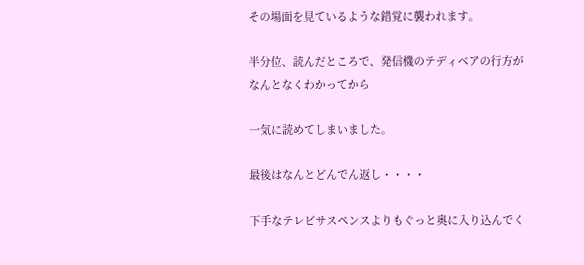その場面を見ているような錯覚に襲われます。

半分位、読んだところで、発信機のテディベアの行方がなんとなくわかってから

一気に読めてしまいました。

最後はなんとどんでん返し・・・・

下手なテレビサスペンスよりもぐっと奥に入り込んでく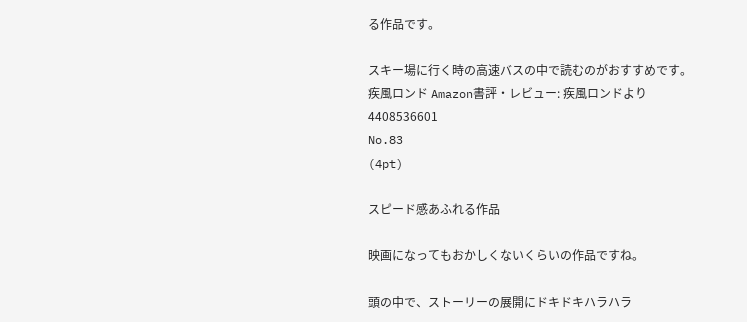る作品です。

スキー場に行く時の高速バスの中で読むのがおすすめです。
疾風ロンド Amazon書評・レビュー: 疾風ロンドより
4408536601
No.83
(4pt)

スピード感あふれる作品

映画になってもおかしくないくらいの作品ですね。

頭の中で、ストーリーの展開にドキドキハラハラ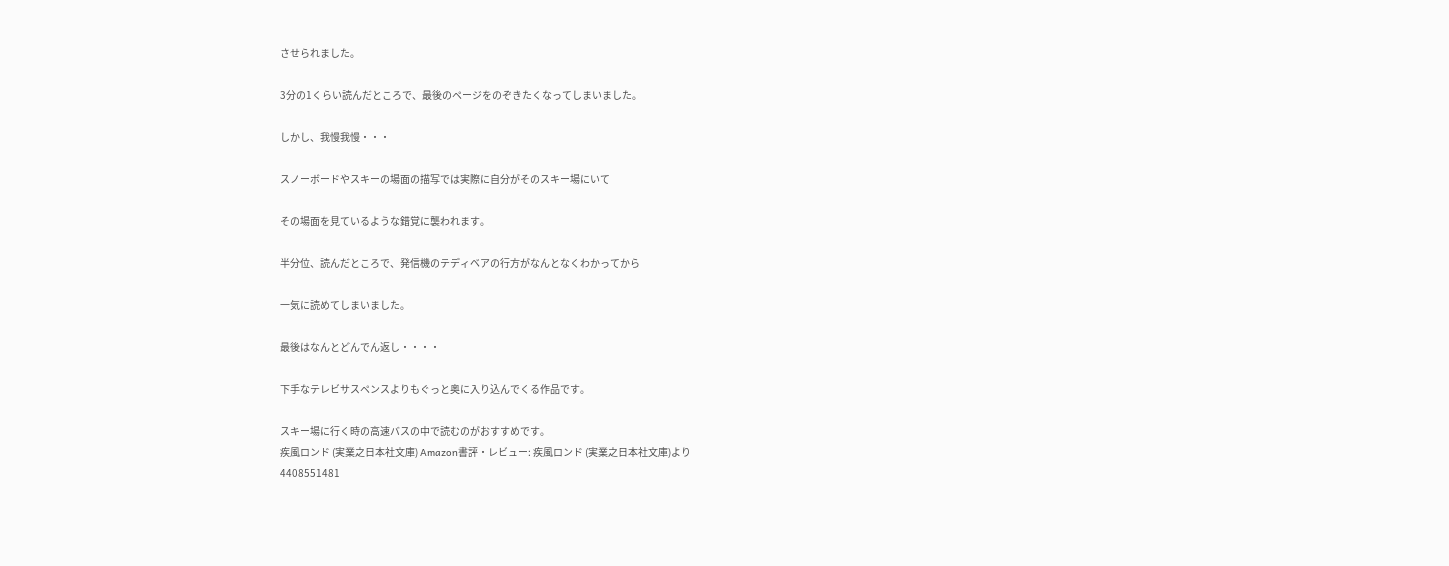させられました。

3分の1くらい読んだところで、最後のページをのぞきたくなってしまいました。

しかし、我慢我慢・・・

スノーボードやスキーの場面の描写では実際に自分がそのスキー場にいて

その場面を見ているような錯覚に襲われます。

半分位、読んだところで、発信機のテディベアの行方がなんとなくわかってから

一気に読めてしまいました。

最後はなんとどんでん返し・・・・

下手なテレビサスペンスよりもぐっと奥に入り込んでくる作品です。

スキー場に行く時の高速バスの中で読むのがおすすめです。
疾風ロンド (実業之日本社文庫) Amazon書評・レビュー: 疾風ロンド (実業之日本社文庫)より
4408551481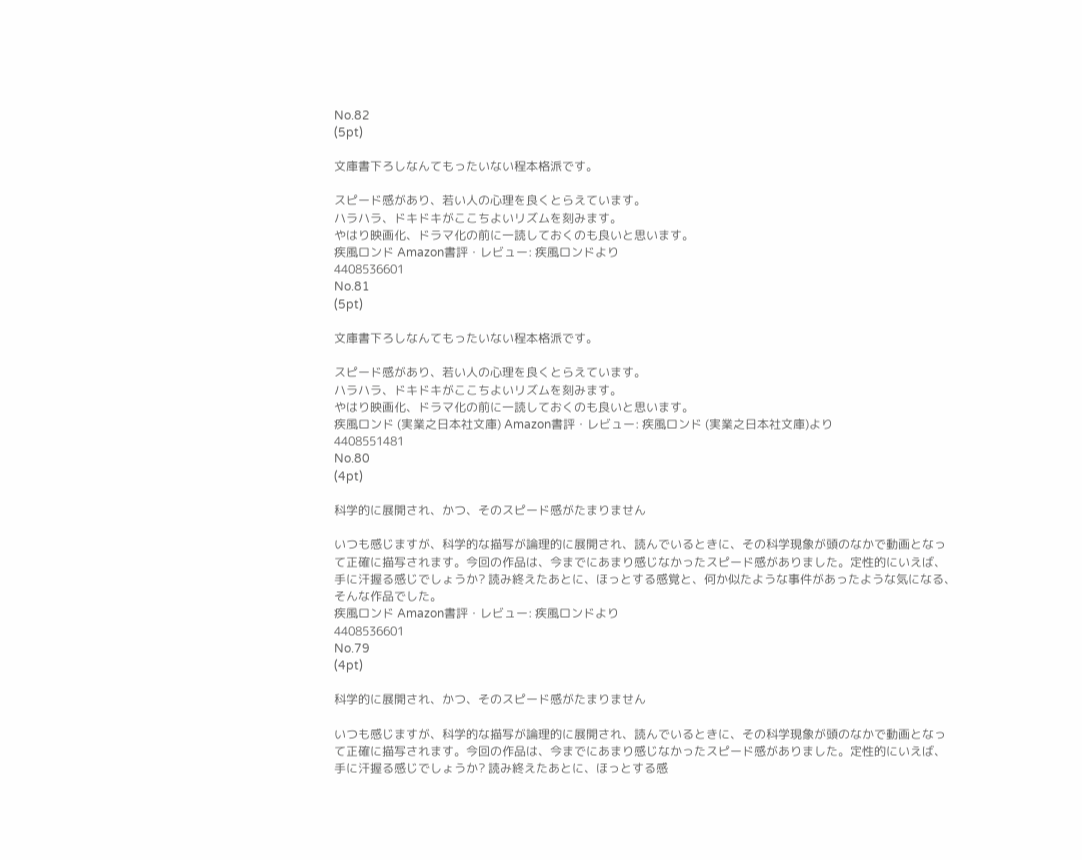No.82
(5pt)

文庫書下ろしなんてもったいない程本格派です。

スピード感があり、若い人の心理を良くとらえています。
ハラハラ、ドキドキがここちよいリズムを刻みます。
やはり映画化、ドラマ化の前に一読しておくのも良いと思います。
疾風ロンド Amazon書評・レビュー: 疾風ロンドより
4408536601
No.81
(5pt)

文庫書下ろしなんてもったいない程本格派です。

スピード感があり、若い人の心理を良くとらえています。
ハラハラ、ドキドキがここちよいリズムを刻みます。
やはり映画化、ドラマ化の前に一読しておくのも良いと思います。
疾風ロンド (実業之日本社文庫) Amazon書評・レビュー: 疾風ロンド (実業之日本社文庫)より
4408551481
No.80
(4pt)

科学的に展開され、かつ、そのスピード感がたまりません

いつも感じますが、科学的な描写が論理的に展開され、読んでいるときに、その科学現象が頭のなかで動画となって正確に描写されます。今回の作品は、今までにあまり感じなかったスピード感がありました。定性的にいえば、手に汗握る感じでしょうか? 読み終えたあとに、ほっとする感覚と、何か似たような事件があったような気になる、そんな作品でした。
疾風ロンド Amazon書評・レビュー: 疾風ロンドより
4408536601
No.79
(4pt)

科学的に展開され、かつ、そのスピード感がたまりません

いつも感じますが、科学的な描写が論理的に展開され、読んでいるときに、その科学現象が頭のなかで動画となって正確に描写されます。今回の作品は、今までにあまり感じなかったスピード感がありました。定性的にいえば、手に汗握る感じでしょうか? 読み終えたあとに、ほっとする感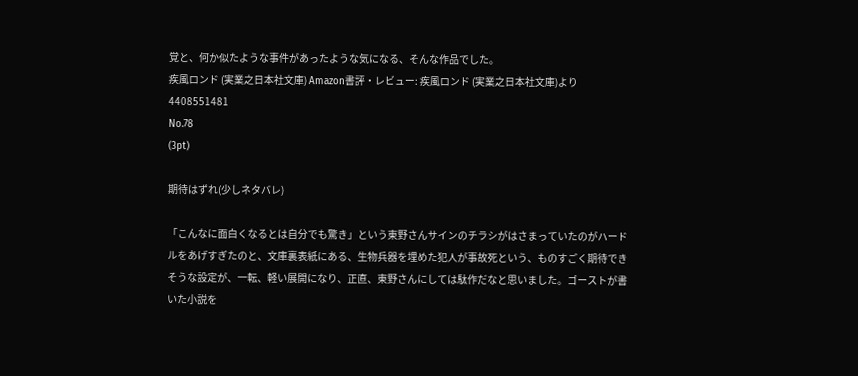覚と、何か似たような事件があったような気になる、そんな作品でした。
疾風ロンド (実業之日本社文庫) Amazon書評・レビュー: 疾風ロンド (実業之日本社文庫)より
4408551481
No.78
(3pt)

期待はずれ(少しネタバレ)

「こんなに面白くなるとは自分でも驚き」という東野さんサインのチラシがはさまっていたのがハードルをあげすぎたのと、文庫裏表紙にある、生物兵器を埋めた犯人が事故死という、ものすごく期待できそうな設定が、一転、軽い展開になり、正直、東野さんにしては駄作だなと思いました。ゴーストが書いた小説を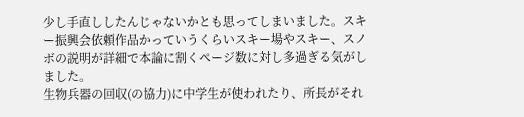少し手直ししたんじゃないかとも思ってしまいました。スキー振興会依頼作品かっていうくらいスキー場やスキー、スノボの説明が詳細で本論に割くページ数に対し多過ぎる気がしました。
生物兵器の回収(の協力)に中学生が使われたり、所長がそれ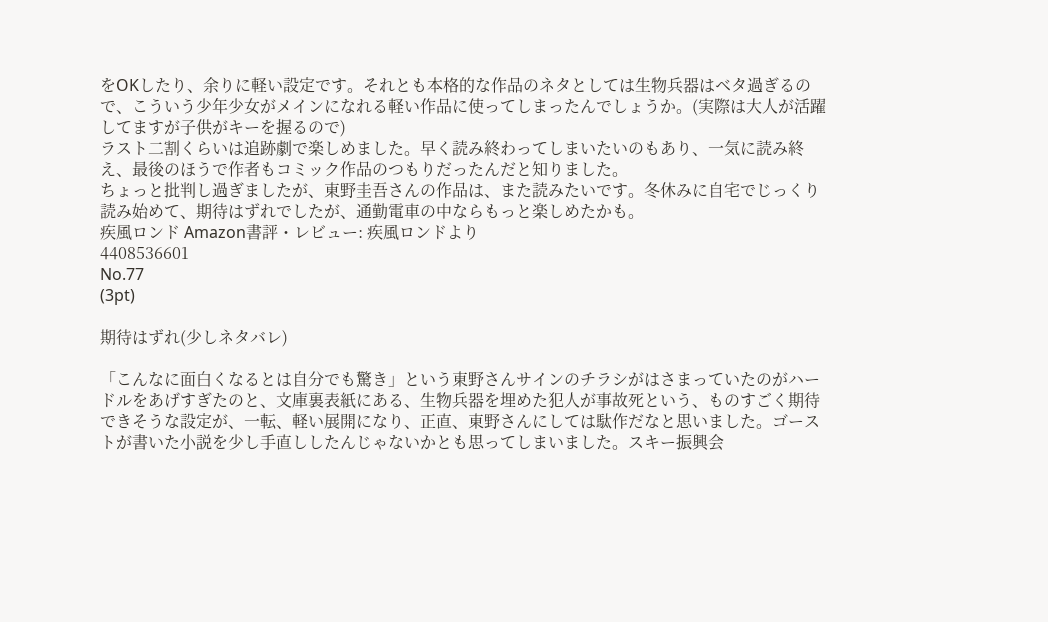をOKしたり、余りに軽い設定です。それとも本格的な作品のネタとしては生物兵器はベタ過ぎるので、こういう少年少女がメインになれる軽い作品に使ってしまったんでしょうか。(実際は大人が活躍してますが子供がキーを握るので)
ラスト二割くらいは追跡劇で楽しめました。早く読み終わってしまいたいのもあり、一気に読み終え、最後のほうで作者もコミック作品のつもりだったんだと知りました。
ちょっと批判し過ぎましたが、東野圭吾さんの作品は、また読みたいです。冬休みに自宅でじっくり読み始めて、期待はずれでしたが、通勤電車の中ならもっと楽しめたかも。
疾風ロンド Amazon書評・レビュー: 疾風ロンドより
4408536601
No.77
(3pt)

期待はずれ(少しネタバレ)

「こんなに面白くなるとは自分でも驚き」という東野さんサインのチラシがはさまっていたのがハードルをあげすぎたのと、文庫裏表紙にある、生物兵器を埋めた犯人が事故死という、ものすごく期待できそうな設定が、一転、軽い展開になり、正直、東野さんにしては駄作だなと思いました。ゴーストが書いた小説を少し手直ししたんじゃないかとも思ってしまいました。スキー振興会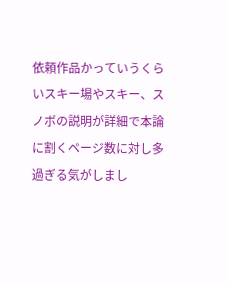依頼作品かっていうくらいスキー場やスキー、スノボの説明が詳細で本論に割くページ数に対し多過ぎる気がしまし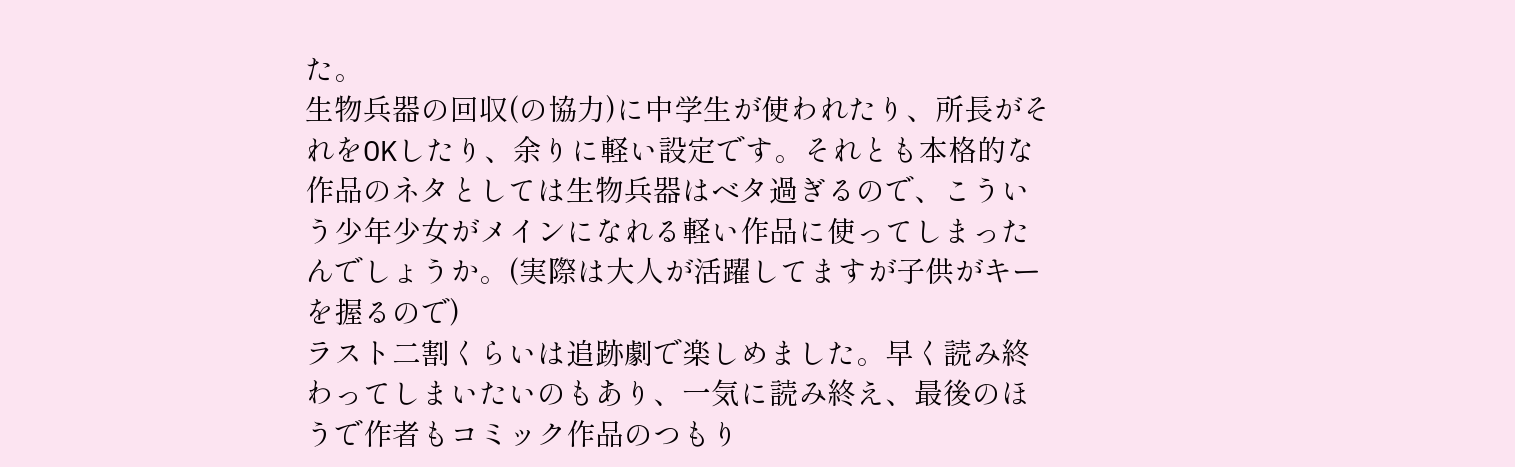た。
生物兵器の回収(の協力)に中学生が使われたり、所長がそれをOKしたり、余りに軽い設定です。それとも本格的な作品のネタとしては生物兵器はベタ過ぎるので、こういう少年少女がメインになれる軽い作品に使ってしまったんでしょうか。(実際は大人が活躍してますが子供がキーを握るので)
ラスト二割くらいは追跡劇で楽しめました。早く読み終わってしまいたいのもあり、一気に読み終え、最後のほうで作者もコミック作品のつもり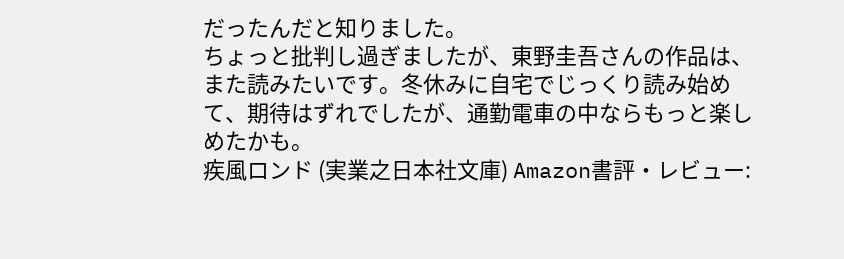だったんだと知りました。
ちょっと批判し過ぎましたが、東野圭吾さんの作品は、また読みたいです。冬休みに自宅でじっくり読み始めて、期待はずれでしたが、通勤電車の中ならもっと楽しめたかも。
疾風ロンド (実業之日本社文庫) Amazon書評・レビュー: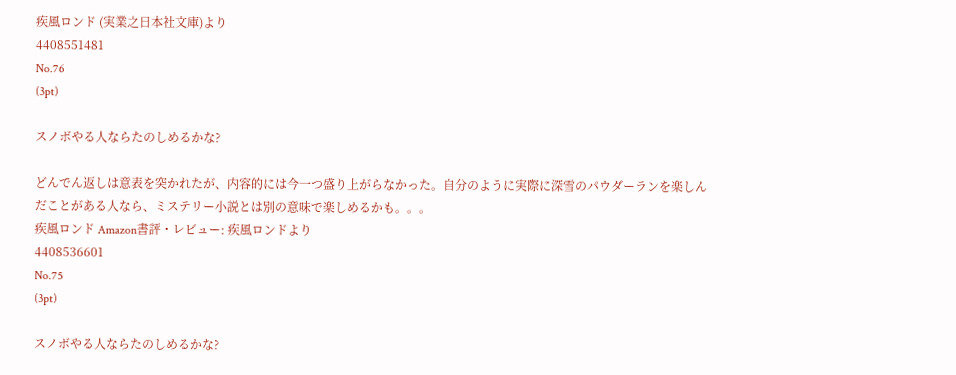疾風ロンド (実業之日本社文庫)より
4408551481
No.76
(3pt)

スノボやる人ならたのしめるかな?

どんでん返しは意表を突かれたが、内容的には今一つ盛り上がらなかった。自分のように実際に深雪のパウダーランを楽しんだことがある人なら、ミステリー小説とは別の意味で楽しめるかも。。。
疾風ロンド Amazon書評・レビュー: 疾風ロンドより
4408536601
No.75
(3pt)

スノボやる人ならたのしめるかな?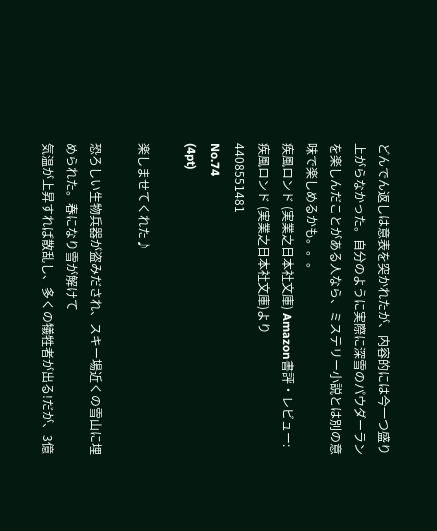どんでん返しは意表を突かれたが、内容的には今一つ盛り上がらなかった。自分のように実際に深雪のパウダーランを楽しんだことがある人なら、ミステリー小説とは別の意味で楽しめるかも。。。
疾風ロンド (実業之日本社文庫) Amazon書評・レビュー: 疾風ロンド (実業之日本社文庫)より
4408551481
No.74
(4pt)

楽しませてくれた♪

恐ろしい生物兵器が盗みだされ、スキー場近くの雪山に埋められた。春になり雪が解けて
気温が上昇すれば散乱し、多くの犠牲者が出る!だが、3億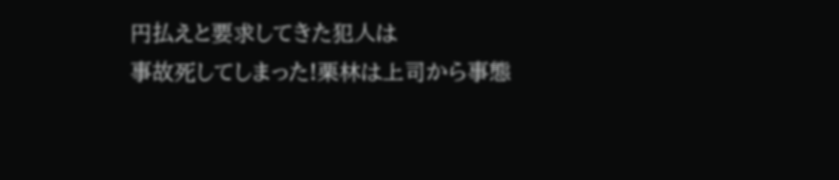円払えと要求してきた犯人は
事故死してしまった!栗林は上司から事態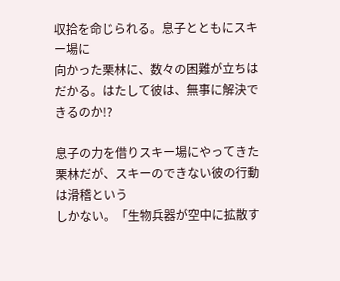収拾を命じられる。息子とともにスキー場に
向かった栗林に、数々の困難が立ちはだかる。はたして彼は、無事に解決できるのか!?

息子の力を借りスキー場にやってきた栗林だが、スキーのできない彼の行動は滑稽という
しかない。「生物兵器が空中に拡散す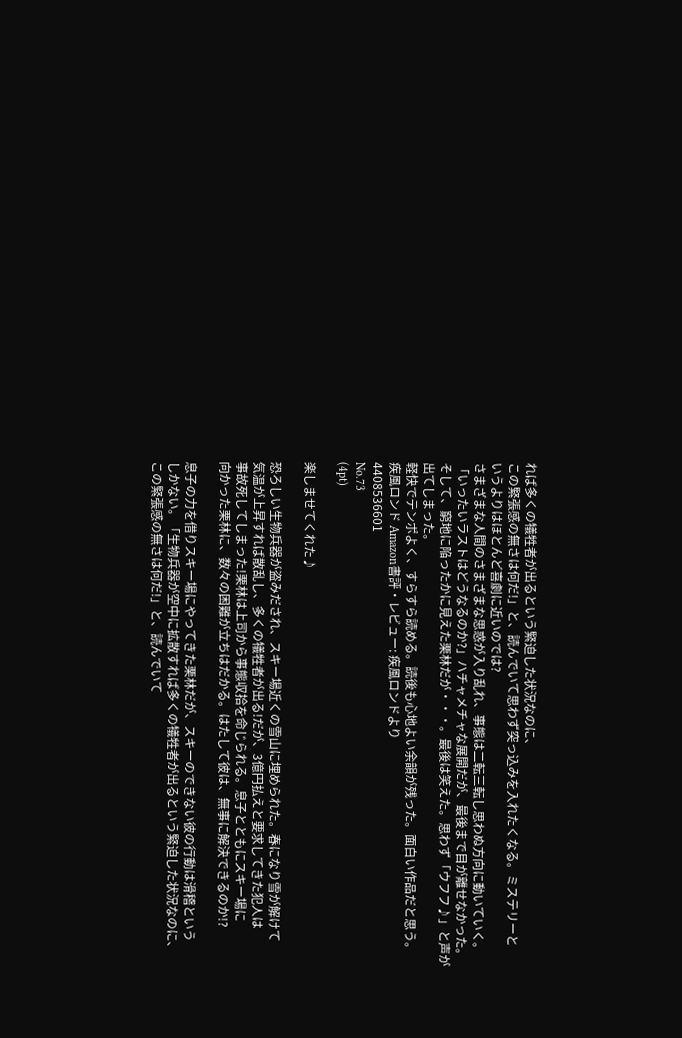れば多くの犠牲者が出るという緊迫した状況なのに、
この緊張感の無さは何だ!」と、読んでいて思わず突っ込みを入れたくなる。ミステリーと
いうよりはほとんど喜劇に近いのでは?
さまざまな人間のさまざまな思惑が入り乱れ、事態は二転三転し思わぬ方向に動いていく。
「いったいラストはどうなるのか?」ハチャメチャな展開だが、最後まで目が離せなかった。
そして、窮地に陥ったかに見えた栗林だが・・・。最後は笑えた。思わず「ウフフ♪」と声が
出てしまった。
軽快でテンポよく、すらすら読める。読後も心地よい余韻が残った。面白い作品だと思う。
疾風ロンド Amazon書評・レビュー: 疾風ロンドより
4408536601
No.73
(4pt)

楽しませてくれた♪

恐ろしい生物兵器が盗みだされ、スキー場近くの雪山に埋められた。春になり雪が解けて
気温が上昇すれば散乱し、多くの犠牲者が出る!だが、3億円払えと要求してきた犯人は
事故死してしまった!栗林は上司から事態収拾を命じられる。息子とともにスキー場に
向かった栗林に、数々の困難が立ちはだかる。はたして彼は、無事に解決できるのか!?

息子の力を借りスキー場にやってきた栗林だが、スキーのできない彼の行動は滑稽という
しかない。「生物兵器が空中に拡散すれば多くの犠牲者が出るという緊迫した状況なのに、
この緊張感の無さは何だ!」と、読んでいて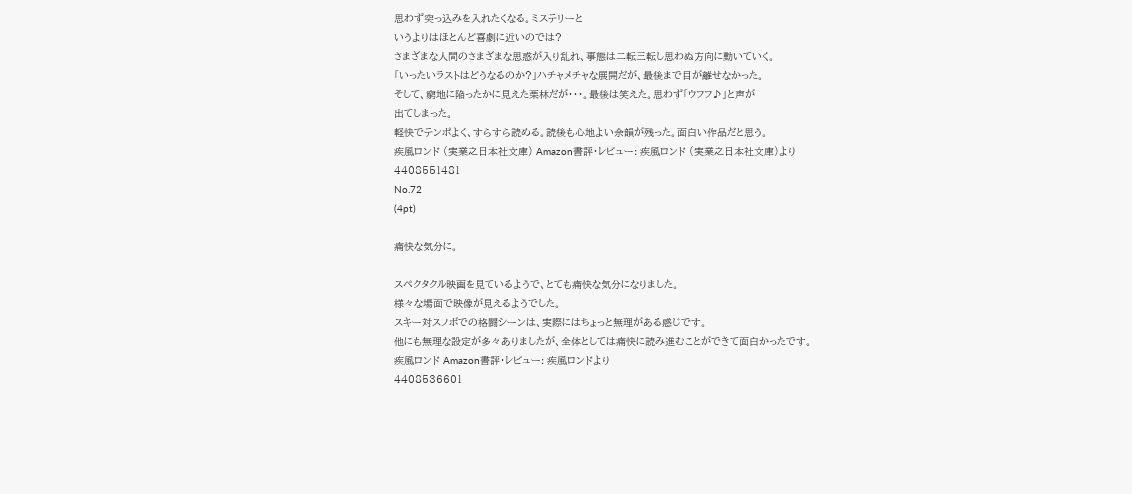思わず突っ込みを入れたくなる。ミステリーと
いうよりはほとんど喜劇に近いのでは?
さまざまな人間のさまざまな思惑が入り乱れ、事態は二転三転し思わぬ方向に動いていく。
「いったいラストはどうなるのか?」ハチャメチャな展開だが、最後まで目が離せなかった。
そして、窮地に陥ったかに見えた栗林だが・・・。最後は笑えた。思わず「ウフフ♪」と声が
出てしまった。
軽快でテンポよく、すらすら読める。読後も心地よい余韻が残った。面白い作品だと思う。
疾風ロンド (実業之日本社文庫) Amazon書評・レビュー: 疾風ロンド (実業之日本社文庫)より
4408551481
No.72
(4pt)

痛快な気分に。

スペクタクル映画を見ているようで、とても痛快な気分になりました。
様々な場面で映像が見えるようでした。
スキー対スノボでの格闘シーンは、実際にはちょっと無理がある感じです。
他にも無理な設定が多々ありましたが、全体としては痛快に読み進むことができて面白かったです。
疾風ロンド Amazon書評・レビュー: 疾風ロンドより
4408536601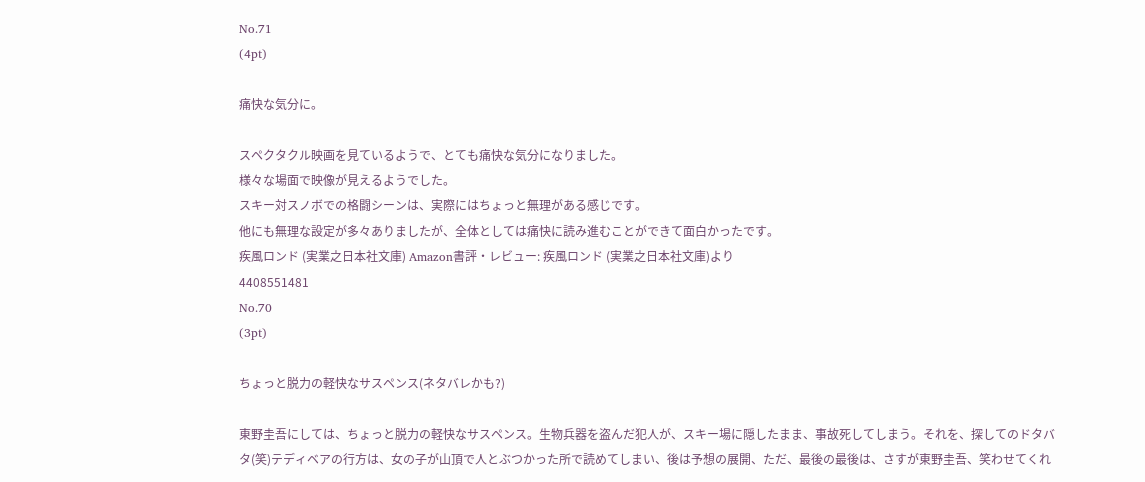No.71
(4pt)

痛快な気分に。

スペクタクル映画を見ているようで、とても痛快な気分になりました。
様々な場面で映像が見えるようでした。
スキー対スノボでの格闘シーンは、実際にはちょっと無理がある感じです。
他にも無理な設定が多々ありましたが、全体としては痛快に読み進むことができて面白かったです。
疾風ロンド (実業之日本社文庫) Amazon書評・レビュー: 疾風ロンド (実業之日本社文庫)より
4408551481
No.70
(3pt)

ちょっと脱力の軽快なサスペンス(ネタバレかも?)

東野圭吾にしては、ちょっと脱力の軽快なサスペンス。生物兵器を盗んだ犯人が、スキー場に隠したまま、事故死してしまう。それを、探してのドタバタ(笑)テディベアの行方は、女の子が山頂で人とぶつかった所で読めてしまい、後は予想の展開、ただ、最後の最後は、さすが東野圭吾、笑わせてくれ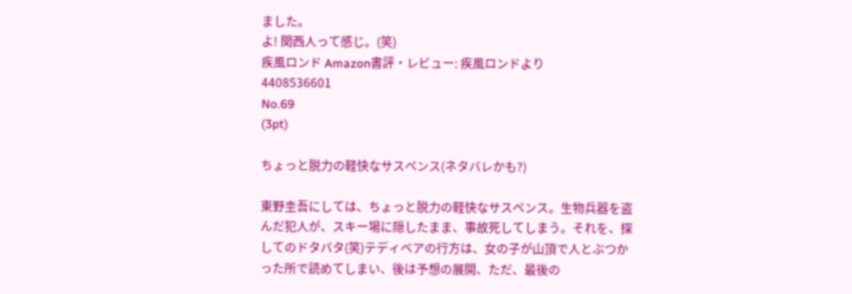ました。
よ! 関西人って感じ。(笑)
疾風ロンド Amazon書評・レビュー: 疾風ロンドより
4408536601
No.69
(3pt)

ちょっと脱力の軽快なサスペンス(ネタバレかも?)

東野圭吾にしては、ちょっと脱力の軽快なサスペンス。生物兵器を盗んだ犯人が、スキー場に隠したまま、事故死してしまう。それを、探してのドタバタ(笑)テディベアの行方は、女の子が山頂で人とぶつかった所で読めてしまい、後は予想の展開、ただ、最後の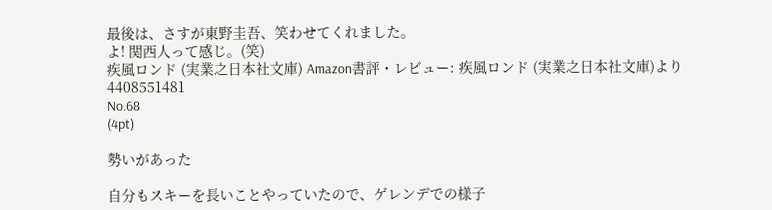最後は、さすが東野圭吾、笑わせてくれました。
よ! 関西人って感じ。(笑)
疾風ロンド (実業之日本社文庫) Amazon書評・レビュー: 疾風ロンド (実業之日本社文庫)より
4408551481
No.68
(4pt)

勢いがあった

自分もスキーを長いことやっていたので、ゲレンデでの様子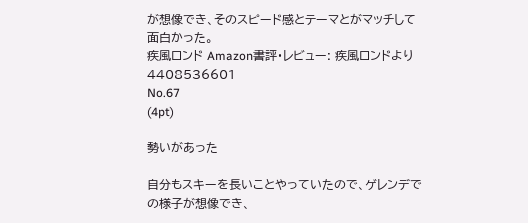が想像でき、そのスピード感とテーマとがマッチして面白かった。
疾風ロンド Amazon書評・レビュー: 疾風ロンドより
4408536601
No.67
(4pt)

勢いがあった

自分もスキーを長いことやっていたので、ゲレンデでの様子が想像でき、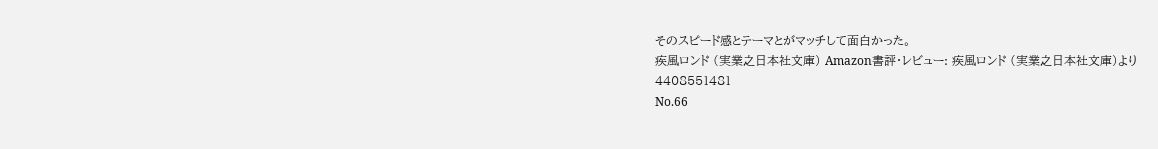そのスピード感とテーマとがマッチして面白かった。
疾風ロンド (実業之日本社文庫) Amazon書評・レビュー: 疾風ロンド (実業之日本社文庫)より
4408551481
No.66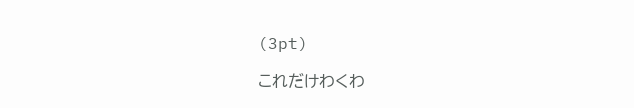(3pt)

これだけわくわ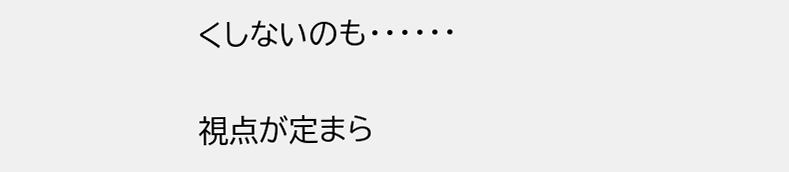くしないのも・・・・・・

視点が定まら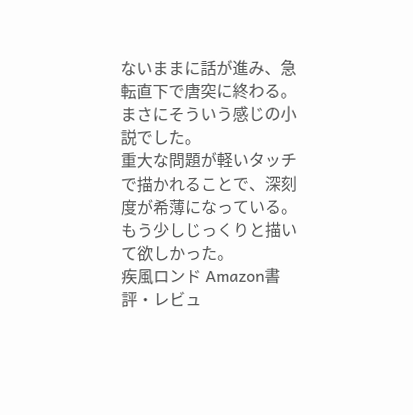ないままに話が進み、急転直下で唐突に終わる。
まさにそういう感じの小説でした。
重大な問題が軽いタッチで描かれることで、深刻度が希薄になっている。
もう少しじっくりと描いて欲しかった。
疾風ロンド Amazon書評・レビュ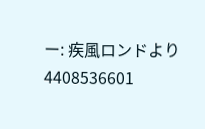ー: 疾風ロンドより
4408536601